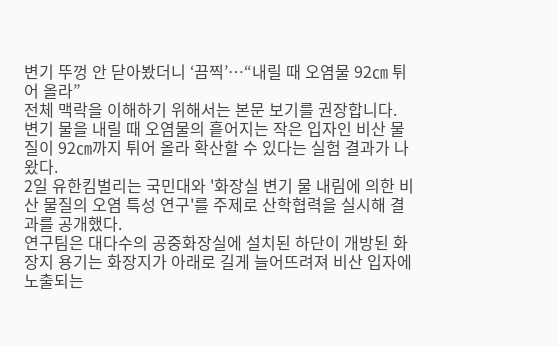변기 뚜껑 안 닫아봤더니 ‘끔찍’…“내릴 때 오염물 92㎝ 튀어 올라”
전체 맥락을 이해하기 위해서는 본문 보기를 권장합니다.
변기 물을 내릴 때 오염물의 흩어지는 작은 입자인 비산 물질이 92㎝까지 튀어 올라 확산할 수 있다는 실험 결과가 나왔다.
2일 유한킴벌리는 국민대와 '화장실 변기 물 내림에 의한 비산 물질의 오염 특성 연구'를 주제로 산학협력을 실시해 결과를 공개했다.
연구팀은 대다수의 공중화장실에 설치된 하단이 개방된 화장지 용기는 화장지가 아래로 길게 늘어뜨려져 비산 입자에 노출되는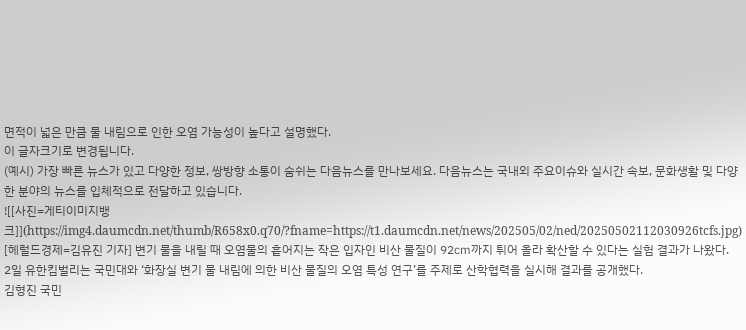면적이 넓은 만큼 물 내림으로 인한 오염 가능성이 높다고 설명했다.
이 글자크기로 변경됩니다.
(예시) 가장 빠른 뉴스가 있고 다양한 정보, 쌍방향 소통이 숨쉬는 다음뉴스를 만나보세요. 다음뉴스는 국내외 주요이슈와 실시간 속보, 문화생활 및 다양한 분야의 뉴스를 입체적으로 전달하고 있습니다.
![[사진=게티이미지뱅크]](https://img4.daumcdn.net/thumb/R658x0.q70/?fname=https://t1.daumcdn.net/news/202505/02/ned/20250502112030926tcfs.jpg)
[헤럴드경제=김유진 기자] 변기 물을 내릴 때 오염물의 흩어지는 작은 입자인 비산 물질이 92㎝까지 튀어 올라 확산할 수 있다는 실험 결과가 나왔다.
2일 유한킴벌리는 국민대와 ‘화장실 변기 물 내림에 의한 비산 물질의 오염 특성 연구’를 주제로 산학협력을 실시해 결과를 공개했다.
김형진 국민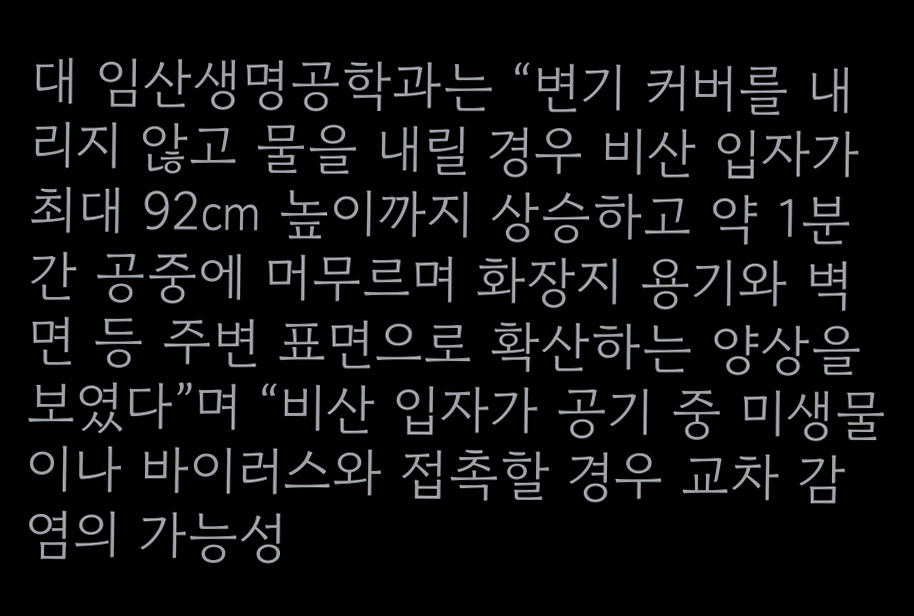대 임산생명공학과는 “변기 커버를 내리지 않고 물을 내릴 경우 비산 입자가 최대 92㎝ 높이까지 상승하고 약 1분간 공중에 머무르며 화장지 용기와 벽면 등 주변 표면으로 확산하는 양상을 보였다”며 “비산 입자가 공기 중 미생물이나 바이러스와 접촉할 경우 교차 감염의 가능성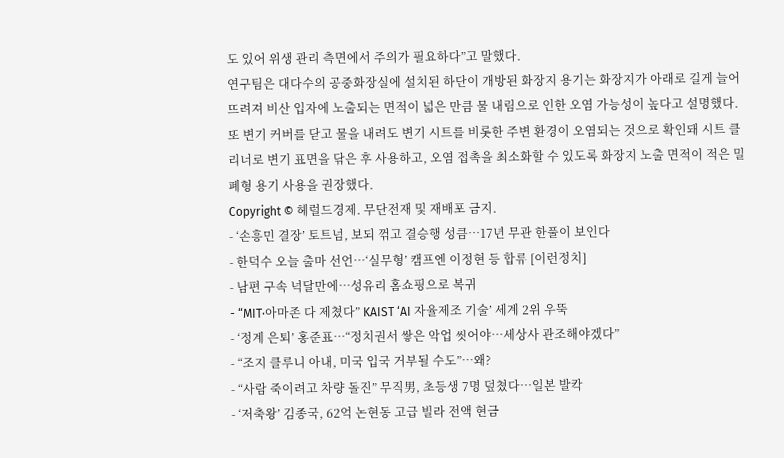도 있어 위생 관리 측면에서 주의가 필요하다”고 말했다.
연구팀은 대다수의 공중화장실에 설치된 하단이 개방된 화장지 용기는 화장지가 아래로 길게 늘어뜨려져 비산 입자에 노출되는 면적이 넓은 만큼 물 내림으로 인한 오염 가능성이 높다고 설명했다.
또 변기 커버를 닫고 물을 내려도 변기 시트를 비롯한 주변 환경이 오염되는 것으로 확인돼 시트 클리너로 변기 표면을 닦은 후 사용하고, 오염 접촉을 최소화할 수 있도록 화장지 노출 면적이 적은 밀폐형 용기 사용을 권장했다.
Copyright © 헤럴드경제. 무단전재 및 재배포 금지.
- ‘손흥민 결장’ 토트넘, 보되 꺾고 결승행 성큼…17년 무관 한풀이 보인다
- 한덕수 오늘 출마 선언…‘실무형’ 캠프엔 이정현 등 합류 [이런정치]
- 남편 구속 넉달만에…성유리 홈쇼핑으로 복귀
- “MIT·아마존 다 제쳤다” KAIST ‘AI 자율제조 기술’ 세계 2위 우뚝
- ‘정계 은퇴’ 홍준표…“정치권서 쌓은 악업 씻어야…세상사 관조해야겠다”
- “조지 클루니 아내, 미국 입국 거부될 수도”…왜?
- “사람 죽이려고 차량 돌진” 무직男, 초등생 7명 덮쳤다…일본 발칵
- ‘저축왕’ 김종국, 62억 논현동 고급 빌라 전액 현금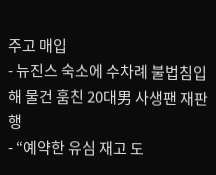주고 매입
- 뉴진스 숙소에 수차례 불법침입해 물건 훔친 20대男 사생팬 재판행
- “예약한 유심 재고 도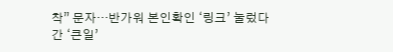착” 문자…반가워 본인확인 ‘링크’ 눌렀다간 ‘큰일’